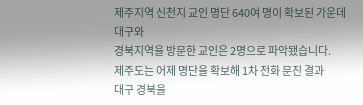제주지역 신천지 교인 명단 640여 명이 확보된 가운데
대구와
경북지역을 방문한 교인은 2명으로 파악됐습니다.
제주도는 어제 명단을 확보해 1차 전화 문진 결과
대구 경북을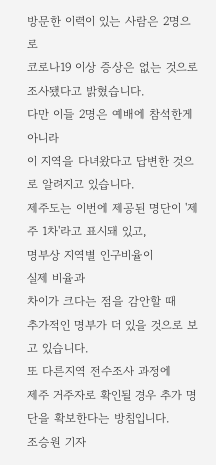방문한 이력이 있는 사람은 2명으로
코로나19 이상 증상은 없는 것으로 조사됐다고 밝혔습니다.
다만 이들 2명은 예배에 참석한게 아니라
이 지역을 다녀왔다고 답변한 것으로 알려지고 있습니다.
제주도는 이번에 제공된 명단이 '제주 1차'라고 표시돼 있고,
명부상 지역별 인구비율이
실제 비율과
차이가 크다는 점을 감안할 때
추가적인 명부가 더 있을 것으로 보고 있습니다.
또 다른지역 전수조사 과정에
제주 거주자로 확인될 경우 추가 명단을 확보한다는 방침입니다.
조승원 기자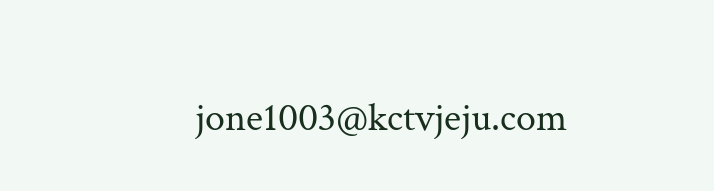jone1003@kctvjeju.com